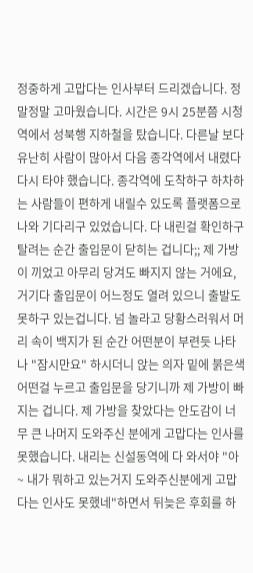정중하게 고맙다는 인사부터 드리겠습니다. 정말정말 고마웠습니다. 시간은 9시 25분쯤 시청역에서 성북행 지하철을 탔습니다. 다른날 보다 유난히 사람이 많아서 다음 종각역에서 내렸다 다시 타야 했습니다. 종각역에 도착하구 하차하는 사람들이 편하게 내릴수 있도록 플랫폼으로 나와 기다리구 있었습니다. 다 내린걸 확인하구 탈려는 순간 출입문이 닫히는 겁니다;; 제 가방이 끼었고 아무리 당겨도 빠지지 않는 거에요, 거기다 출입문이 어느정도 열려 있으니 출발도 못하구 있는겁니다. 넘 놀라고 당황스러워서 머리 속이 백지가 된 순간 어떤분이 부련듯 나타나 "잠시만요" 하시더니 앉는 의자 밑에 붉은색 어떤걸 누르고 출입문을 당기니까 제 가방이 빠지는 겁니다. 제 가방을 찾았다는 안도감이 너무 큰 나머지 도와주신 분에게 고맙다는 인사를 못했습니다. 내리는 신설동역에 다 와서야 "아~ 내가 뭐하고 있는거지 도와주신분에게 고맙다는 인사도 못했네"하면서 뒤늦은 후회를 하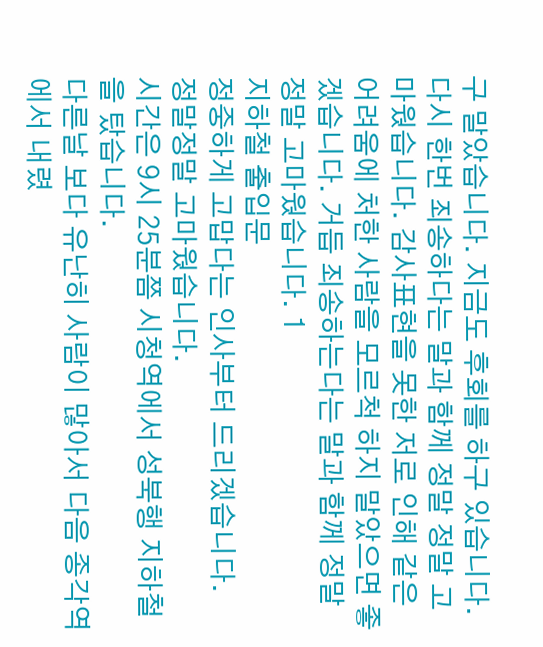구 말았습니다. 지금도 후회를 하구 있습니다. 다시 한번 죄송하다는 말과 함께 정말 정말 고마웠습니다. 감사표현을 못한 저로 인해 같은 어려움에 처한 사람을 모르척 하지 말았으면 좋겠습니다. 거듭 죄송하는다는 말과 함께 정말 정말 고마웠습니다. 1
지하철 출입문
정중하게 고맙다는 인사부터 드리겠습니다.
정말정말 고마웠습니다.
시간은 9시 25분쯤 시청역에서 성북행 지하철을 탔습니다.
다른날 보다 유난히 사람이 많아서 다음 종각역에서 내렸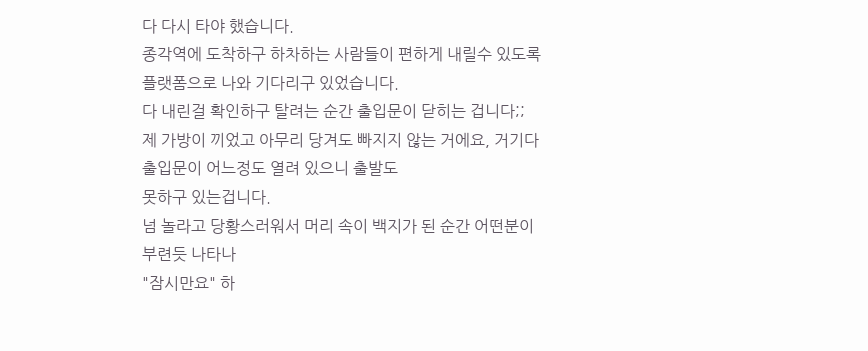다 다시 타야 했습니다.
종각역에 도착하구 하차하는 사람들이 편하게 내릴수 있도록 플랫폼으로 나와 기다리구 있었습니다.
다 내린걸 확인하구 탈려는 순간 출입문이 닫히는 겁니다;;
제 가방이 끼었고 아무리 당겨도 빠지지 않는 거에요, 거기다 출입문이 어느정도 열려 있으니 출발도
못하구 있는겁니다.
넘 놀라고 당황스러워서 머리 속이 백지가 된 순간 어떤분이 부련듯 나타나
"잠시만요" 하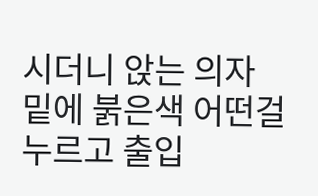시더니 앉는 의자 밑에 붉은색 어떤걸 누르고 출입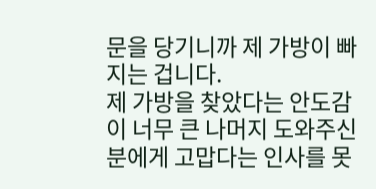문을 당기니까 제 가방이 빠지는 겁니다.
제 가방을 찾았다는 안도감이 너무 큰 나머지 도와주신 분에게 고맙다는 인사를 못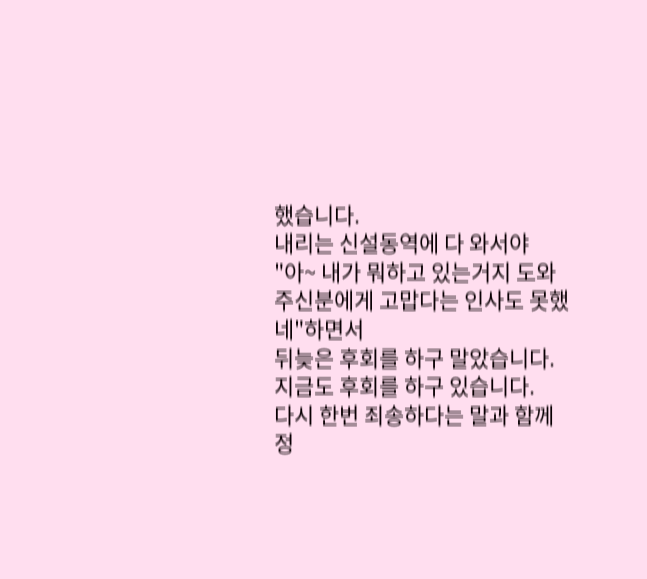했습니다.
내리는 신설동역에 다 와서야
"아~ 내가 뭐하고 있는거지 도와주신분에게 고맙다는 인사도 못했네"하면서
뒤늦은 후회를 하구 말았습니다.
지금도 후회를 하구 있습니다.
다시 한번 죄송하다는 말과 함께 정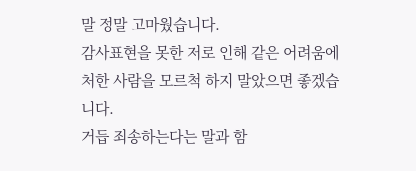말 정말 고마웠습니다.
감사표현을 못한 저로 인해 같은 어려움에 처한 사람을 모르척 하지 말았으면 좋겠습니다.
거듭 죄송하는다는 말과 함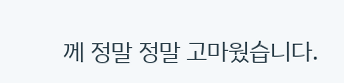께 정말 정말 고마웠습니다.